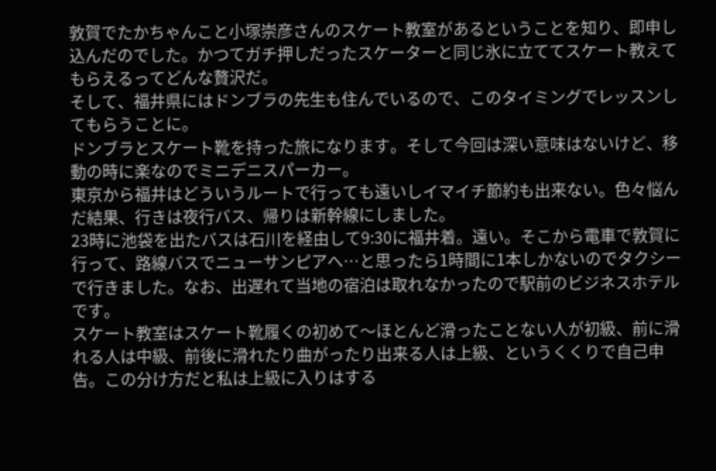敦賀でたかちゃんこと小塚崇彦さんのスケート教室があるということを知り、即申し込んだのでした。かつてガチ押しだったスケーターと同じ氷に立ててスケート教えてもらえるってどんな贅沢だ。
そして、福井県にはドンブラの先生も住んでいるので、このタイミングでレッスンしてもらうことに。
ドンブラとスケート靴を持った旅になります。そして今回は深い意味はないけど、移動の時に楽なのでミニデニスパーカー。
東京から福井はどういうルートで行っても遠いしイマイチ節約も出来ない。色々悩んだ結果、行きは夜行バス、帰りは新幹線にしました。
23時に池袋を出たバスは石川を経由して9:30に福井着。遠い。そこから電車で敦賀に行って、路線バスでニューサンピアへ…と思ったら1時間に1本しかないのでタクシーで行きました。なお、出遅れて当地の宿泊は取れなかったので駅前のビジネスホテルです。
スケート教室はスケート靴履くの初めて〜ほとんど滑ったことない人が初級、前に滑れる人は中級、前後に滑れたり曲がったり出来る人は上級、というくくりで自己申告。この分け方だと私は上級に入りはする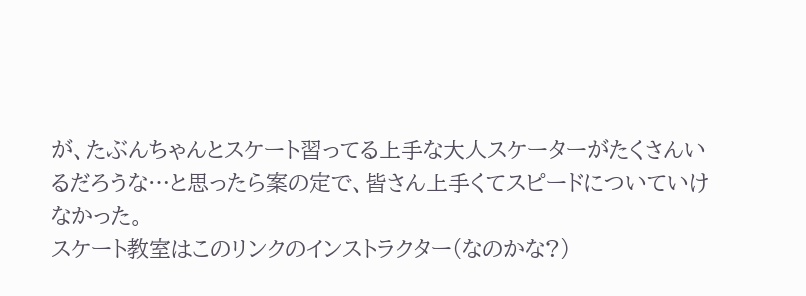が、たぶんちゃんとスケート習ってる上手な大人スケーターがたくさんいるだろうな…と思ったら案の定で、皆さん上手くてスピードについていけなかった。
スケート教室はこのリンクのインストラクター(なのかな?)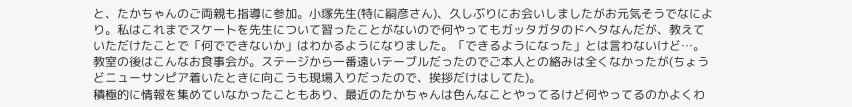と、たかちゃんのご両親も指導に参加。小塚先生(特に嗣彦さん)、久しぶりにお会いしましたがお元気そうでなにより。私はこれまでスケートを先生について習ったことがないので何やってもガッタガタのドヘタなんだが、教えていただけたことで「何でできないか」はわかるようになりました。「できるようになった」とは言わないけど…。
教室の後はこんなお食事会が。ステージから一番遠いテーブルだったのでご本人との絡みは全くなかったが(ちょうどニューサンピア着いたときに向こうも現場入りだったので、挨拶だけはしてた)。
積極的に情報を集めていなかったこともあり、最近のたかちゃんは色んなことやってるけど何やってるのかよくわ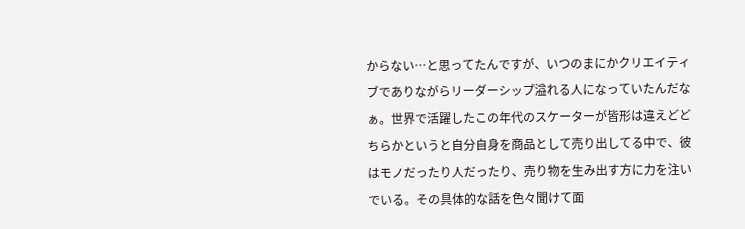からない…と思ってたんですが、いつのまにかクリエイティブでありながらリーダーシップ溢れる人になっていたんだなぁ。世界で活躍したこの年代のスケーターが皆形は違えどどちらかというと自分自身を商品として売り出してる中で、彼はモノだったり人だったり、売り物を生み出す方に力を注いでいる。その具体的な話を色々聞けて面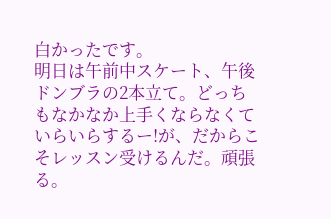白かったです。
明日は午前中スケート、午後ドンブラの2本立て。どっちもなかなか上手くならなくていらいらするー!が、だからこそレッスン受けるんだ。頑張る。